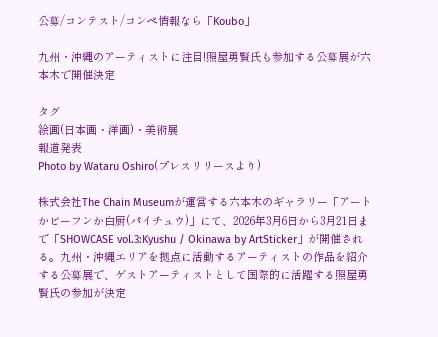公募/コンテスト/コンペ情報なら「Koubo」

九州・沖縄のアーティストに注目!照屋勇賢氏も参加する公募展が六本木で開催決定

タグ
絵画(日本画・洋画)・美術展
報道発表
Photo by Wataru Oshiro(プレスリリースより)

株式会社The Chain Museumが運営する六本木のギャラリー「アートかビーフンか白厨(パイチュウ)」にて、2026年3月6日から3月21日まで「SHOWCASE vol.3:Kyushu / Okinawa by ArtSticker」が開催される。九州・沖縄エリアを拠点に活動するアーティストの作品を紹介する公募展で、ゲストアーティストとして国際的に活躍する照屋勇賢氏の参加が決定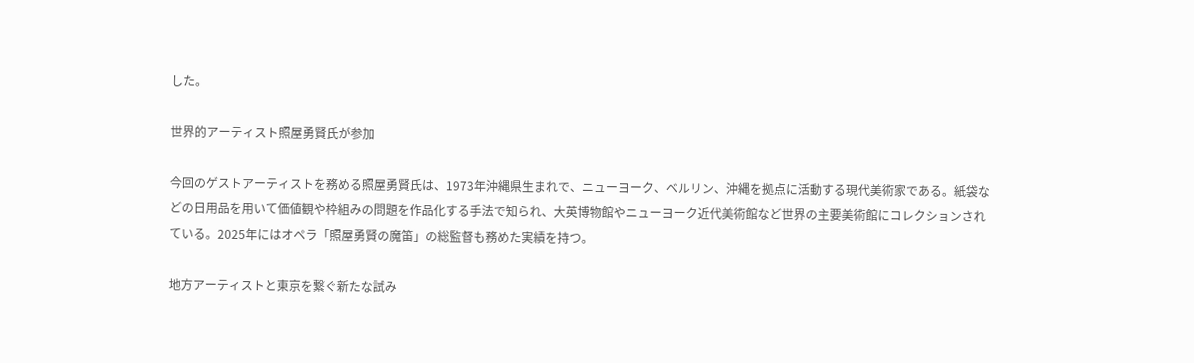した。

世界的アーティスト照屋勇賢氏が参加

今回のゲストアーティストを務める照屋勇賢氏は、1973年沖縄県生まれで、ニューヨーク、ベルリン、沖縄を拠点に活動する現代美術家である。紙袋などの日用品を用いて価値観や枠組みの問題を作品化する手法で知られ、大英博物館やニューヨーク近代美術館など世界の主要美術館にコレクションされている。2025年にはオペラ「照屋勇賢の魔笛」の総監督も務めた実績を持つ。

地方アーティストと東京を繋ぐ新たな試み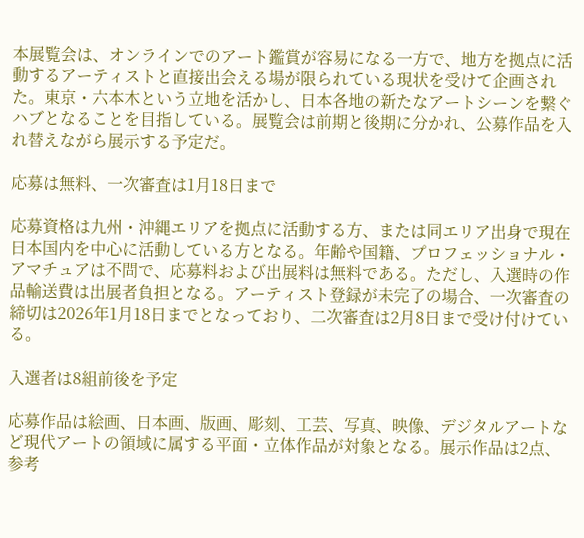本展覧会は、オンラインでのアート鑑賞が容易になる一方で、地方を拠点に活動するアーティストと直接出会える場が限られている現状を受けて企画された。東京・六本木という立地を活かし、日本各地の新たなアートシーンを繋ぐハブとなることを目指している。展覧会は前期と後期に分かれ、公募作品を入れ替えながら展示する予定だ。

応募は無料、一次審査は1月18日まで

応募資格は九州・沖縄エリアを拠点に活動する方、または同エリア出身で現在日本国内を中心に活動している方となる。年齢や国籍、プロフェッショナル・アマチュアは不問で、応募料および出展料は無料である。ただし、入選時の作品輸送費は出展者負担となる。アーティスト登録が未完了の場合、一次審査の締切は2026年1月18日までとなっており、二次審査は2月8日まで受け付けている。

入選者は8組前後を予定

応募作品は絵画、日本画、版画、彫刻、工芸、写真、映像、デジタルアートなど現代アートの領域に属する平面・立体作品が対象となる。展示作品は2点、参考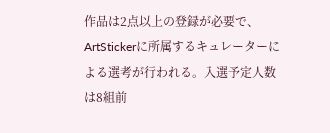作品は2点以上の登録が必要で、ArtStickerに所属するキュレーターによる選考が行われる。入選予定人数は8組前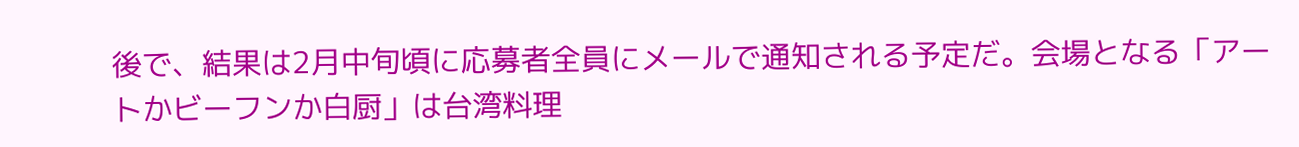後で、結果は2月中旬頃に応募者全員にメールで通知される予定だ。会場となる「アートかビーフンか白厨」は台湾料理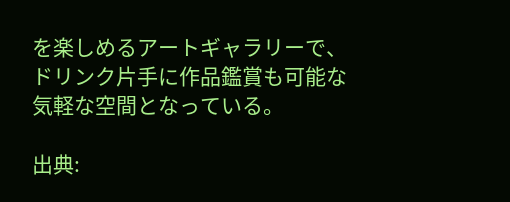を楽しめるアートギャラリーで、ドリンク片手に作品鑑賞も可能な気軽な空間となっている。

出典: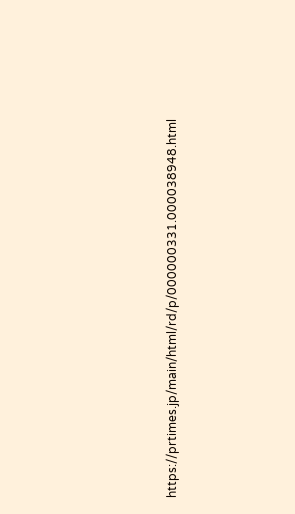https://prtimes.jp/main/html/rd/p/000000331.000038948.html